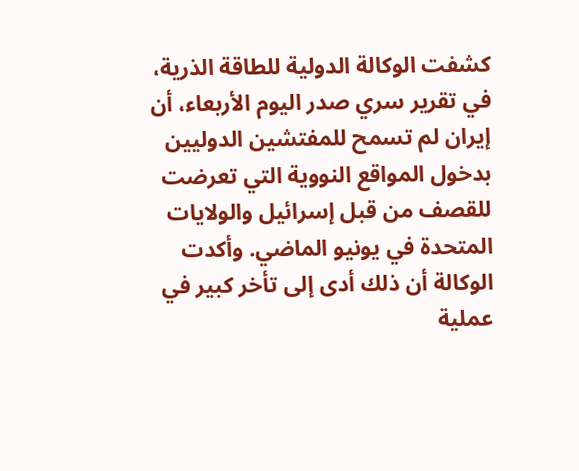كشفت الوكالة الدولية للطاقة الذرية، في تقرير سري صدر اليوم الأربعاء، أن إيران لم تسمح للمفتشين الدوليين بدخول المواقع النووية التي تعرضت للقصف من قبل إسرائيل والولايات المتحدة في يونيو الماضي. وأكدت الوكالة أن ذلك أدى إلى تأخر كبير في عملية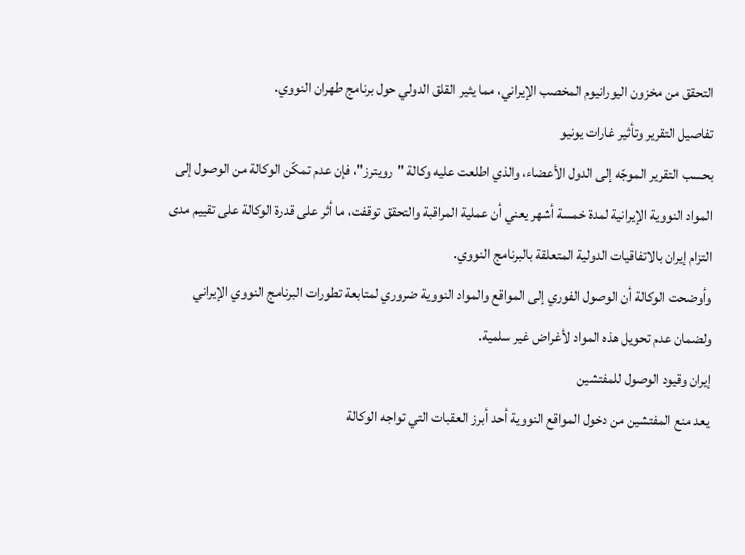التحقق من مخزون اليورانيوم المخصب الإيراني، مما يثير القلق الدولي حول برنامج طهران النووي.
تفاصيل التقرير وتأثير غارات يونيو
بحسب التقرير الموجّه إلى الدول الأعضاء، والذي اطلعت عليه وكالة "رويترز"، فإن عدم تمكّن الوكالة من الوصول إلى المواد النووية الإيرانية لمدة خمسة أشهر يعني أن عملية المراقبة والتحقق توقفت، ما أثر على قدرة الوكالة على تقييم مدى التزام إيران بالاتفاقيات الدولية المتعلقة بالبرنامج النووي.
وأوضحت الوكالة أن الوصول الفوري إلى المواقع والمواد النووية ضروري لمتابعة تطورات البرنامج النووي الإيراني ولضمان عدم تحويل هذه المواد لأغراض غير سلمية.
إيران وقيود الوصول للمفتشين
يعد منع المفتشين من دخول المواقع النووية أحد أبرز العقبات التي تواجه الوكالة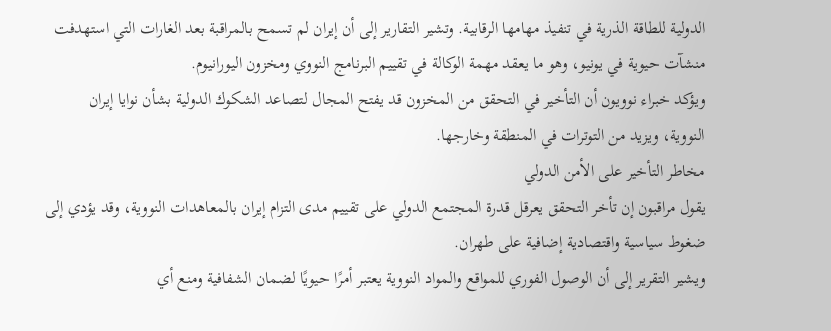الدولية للطاقة الذرية في تنفيذ مهامها الرقابية. وتشير التقارير إلى أن إيران لم تسمح بالمراقبة بعد الغارات التي استهدفت منشآت حيوية في يونيو، وهو ما يعقد مهمة الوكالة في تقييم البرنامج النووي ومخزون اليورانيوم.
ويؤكد خبراء نوويون أن التأخير في التحقق من المخزون قد يفتح المجال لتصاعد الشكوك الدولية بشأن نوايا إيران النووية، ويزيد من التوترات في المنطقة وخارجها.
مخاطر التأخير على الأمن الدولي
يقول مراقبون إن تأخر التحقق يعرقل قدرة المجتمع الدولي على تقييم مدى التزام إيران بالمعاهدات النووية، وقد يؤدي إلى ضغوط سياسية واقتصادية إضافية على طهران.
ويشير التقرير إلى أن الوصول الفوري للمواقع والمواد النووية يعتبر أمرًا حيويًا لضمان الشفافية ومنع أي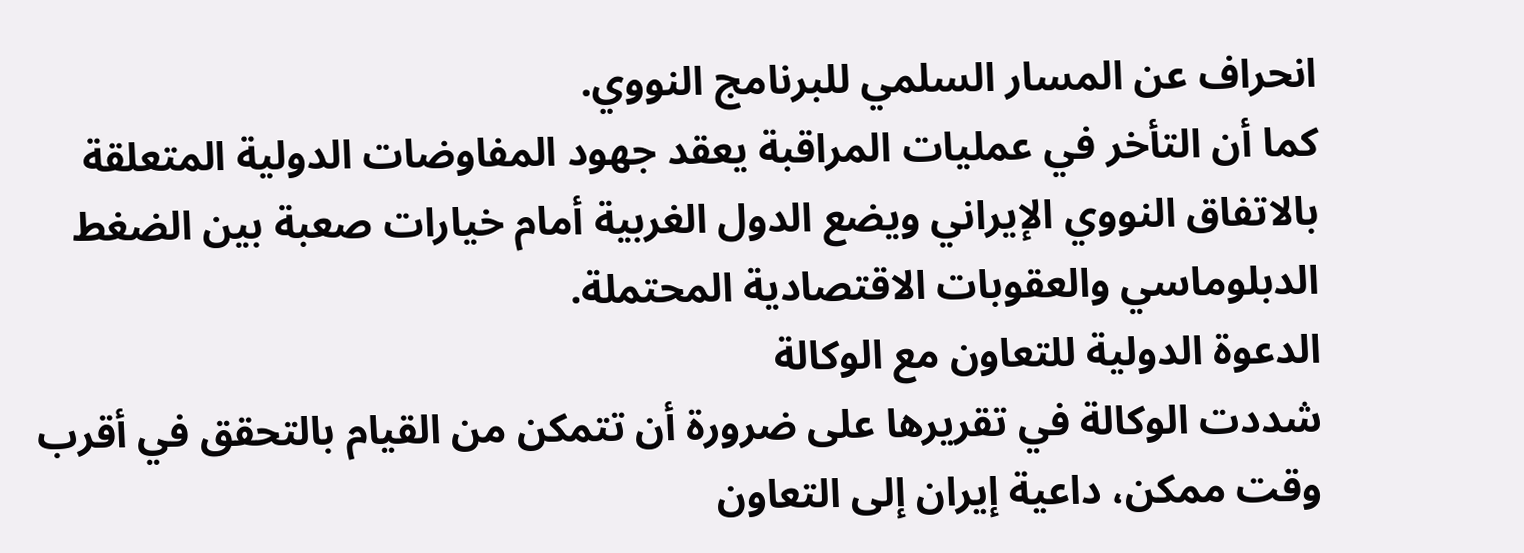انحراف عن المسار السلمي للبرنامج النووي.
كما أن التأخر في عمليات المراقبة يعقد جهود المفاوضات الدولية المتعلقة بالاتفاق النووي الإيراني ويضع الدول الغربية أمام خيارات صعبة بين الضغط الدبلوماسي والعقوبات الاقتصادية المحتملة.
الدعوة الدولية للتعاون مع الوكالة
شددت الوكالة في تقريرها على ضرورة أن تتمكن من القيام بالتحقق في أقرب وقت ممكن، داعية إيران إلى التعاون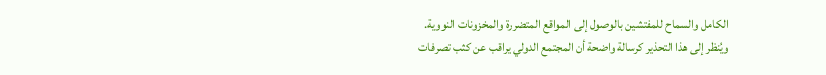الكامل والسماح للمفتشين بالوصول إلى المواقع المتضررة والمخزونات النووية.
ويُنظر إلى هذا التحذير كرسالة واضحة أن المجتمع الدولي يراقب عن كثب تصرفات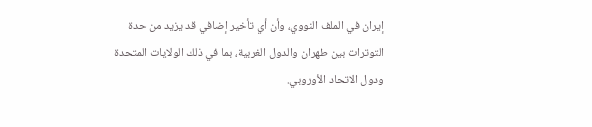إيران في الملف النووي، وأن أي تأخير إضافي قد يزيد من حدة التوترات بين طهران والدول الغربية، بما في ذلك الولايات المتحدة ودول الاتحاد الأوروبي.